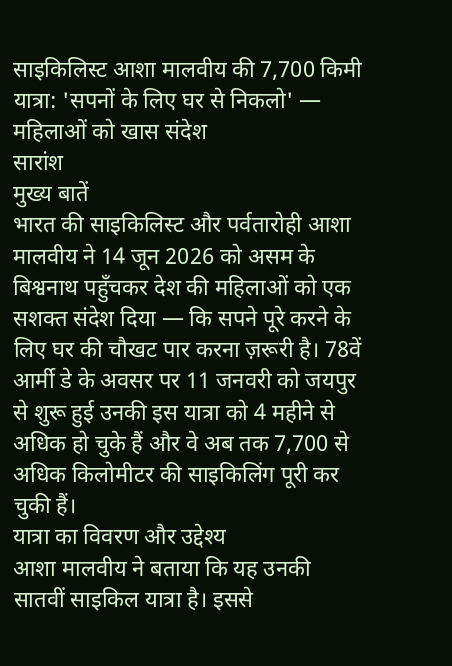साइकिलिस्ट आशा मालवीय की 7,700 किमी यात्रा: 'सपनों के लिए घर से निकलो' — महिलाओं को खास संदेश
सारांश
मुख्य बातें
भारत की साइकिलिस्ट और पर्वतारोही आशा मालवीय ने 14 जून 2026 को असम के बिश्वनाथ पहुँचकर देश की महिलाओं को एक सशक्त संदेश दिया — कि सपने पूरे करने के लिए घर की चौखट पार करना ज़रूरी है। 78वें आर्मी डे के अवसर पर 11 जनवरी को जयपुर से शुरू हुई उनकी इस यात्रा को 4 महीने से अधिक हो चुके हैं और वे अब तक 7,700 से अधिक किलोमीटर की साइकिलिंग पूरी कर चुकी हैं।
यात्रा का विवरण और उद्देश्य
आशा मालवीय ने बताया कि यह उनकी सातवीं साइकिल यात्रा है। इससे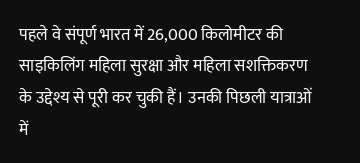पहले वे संपूर्ण भारत में 26,000 किलोमीटर की साइकिलिंग महिला सुरक्षा और महिला सशक्तिकरण के उद्देश्य से पूरी कर चुकी हैं। उनकी पिछली यात्राओं में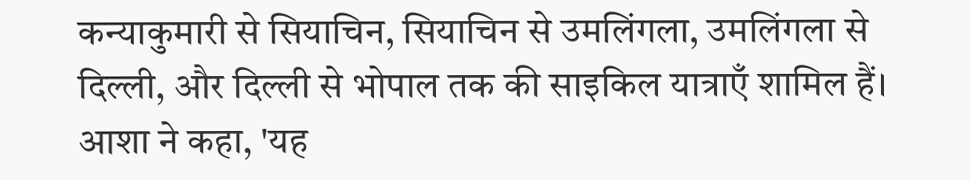कन्याकुमारी से सियाचिन, सियाचिन से उमलिंगला, उमलिंगला से दिल्ली, और दिल्ली से भोपाल तक की साइकिल यात्राएँ शामिल हैं।
आशा ने कहा, 'यह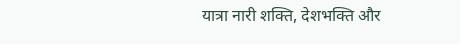यात्रा नारी शक्ति, देशभक्ति और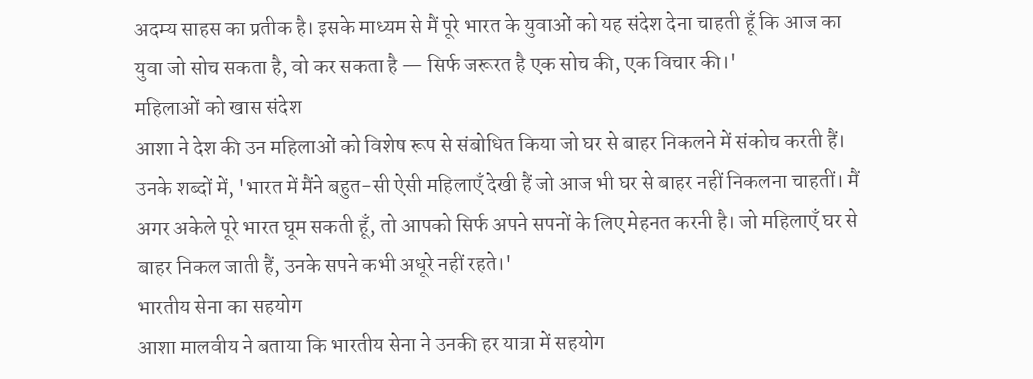अदम्य साहस का प्रतीक है। इसके माध्यम से मैं पूरे भारत के युवाओं को यह संदेश देना चाहती हूँ कि आज का युवा जो सोच सकता है, वो कर सकता है — सिर्फ जरूरत है एक सोच की, एक विचार की।'
महिलाओं को खास संदेश
आशा ने देश की उन महिलाओं को विशेष रूप से संबोधित किया जो घर से बाहर निकलने में संकोच करती हैं। उनके शब्दों में, 'भारत में मैंने बहुत-सी ऐसी महिलाएँ देखी हैं जो आज भी घर से बाहर नहीं निकलना चाहतीं। मैं अगर अकेले पूरे भारत घूम सकती हूँ, तो आपको सिर्फ अपने सपनों के लिए मेहनत करनी है। जो महिलाएँ घर से बाहर निकल जाती हैं, उनके सपने कभी अधूरे नहीं रहते।'
भारतीय सेना का सहयोग
आशा मालवीय ने बताया कि भारतीय सेना ने उनकी हर यात्रा में सहयोग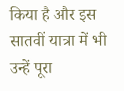किया है और इस सातवीं यात्रा में भी उन्हें पूरा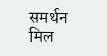समर्थन मिल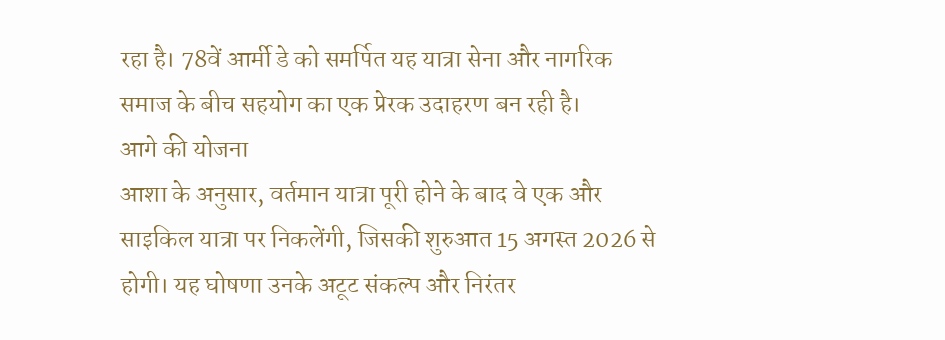रहा है। 78वें आर्मी डे को समर्पित यह यात्रा सेना और नागरिक समाज के बीच सहयोग का एक प्रेरक उदाहरण बन रही है।
आगे की योजना
आशा के अनुसार, वर्तमान यात्रा पूरी होने के बाद वे एक और साइकिल यात्रा पर निकलेंगी, जिसकी शुरुआत 15 अगस्त 2026 से होगी। यह घोषणा उनके अटूट संकल्प और निरंतर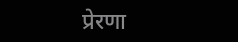प्रेरणा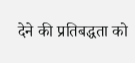देने की प्रतिबद्धता को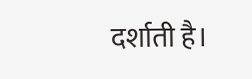दर्शाती है।